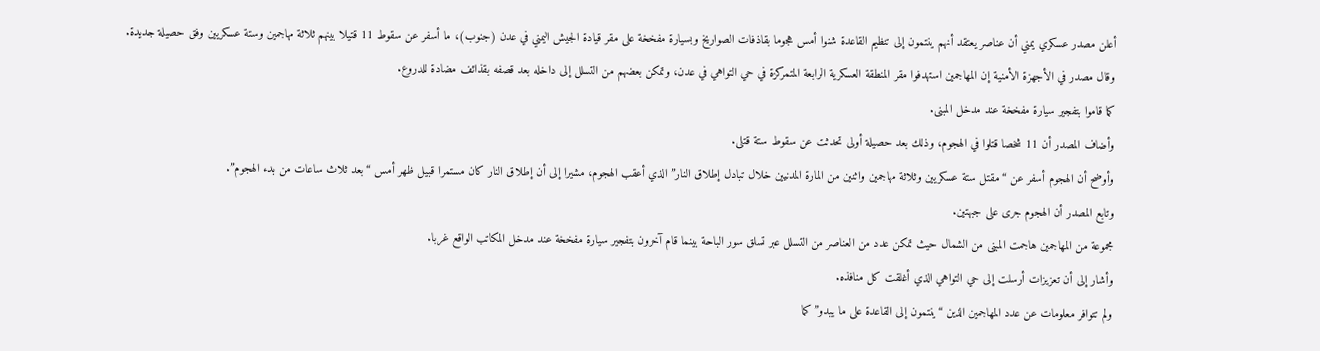أعلن مصدر عسكري يمني أن عناصر يعتقد أنهم ينتمون إلى تنظيم القاعدة شنوا أمس هجوما بقاذفات الصواريخ وبسيارة مفخخة على مقر قيادة الجيش اليمني في عدن (جنوب)، ما أسفر عن سقوط 11 قتيلا بينهم ثلاثة مهاجمين وستة عسكريين وفق حصيلة جديدة.
وقال مصدر في الأجهزة الأمنية إن المهاجمين استهدفوا مقر المنطقة العسكرية الرابعة المتمركزة في حي التواهي في عدن، وتمكن بعضهم من التسلل إلى داخله بعد قصفه بقذائف مضادة للدروع.
كما قاموا بتفجير سيارة مفخخة عند مدخل المبنى.
وأضاف المصدر أن 11 شخصا قتلوا في الهجوم، وذلك بعد حصيلة أولى تحدثت عن سقوط ستة قتلى.
وأوضح أن الهجوم أسفر عن “مقتل ستة عسكريين وثلاثة مهاجمين واثنين من المارة المدنيين خلال تبادل إطلاق النار” الذي أعقب الهجوم، مشيرا إلى أن إطلاق النار كان مستمرا قبيل ظهر أمس “بعد ثلاث ساعات من بدء الهجوم”.
وتابع المصدر أن الهجوم جرى على جبهتين.
مجموعة من المهاجمين هاجمت المبنى من الشمال حيث تمكن عدد من العناصر من التسلل عبر تسلق سور الباحة بينما قام آخرون بتفجير سيارة مفخخة عند مدخل المكاتب الواقع غربا.
وأشار إلى أن تعزيزات أرسلت إلى حي التواهي الذي أغلقت كل منافذه.
ولم تتوافر معلومات عن عدد المهاجمين الذين “ينتمون إلى القاعدة على ما يبدو” كما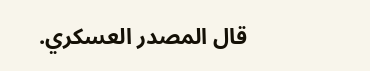قال المصدر العسكري.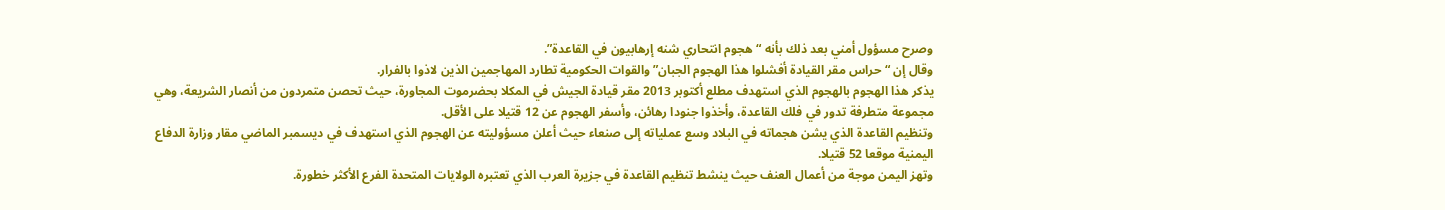وصرح مسؤول أمني بعد ذلك بأنه “هجوم انتحاري شنه إرهابيون في القاعدة”.
وقال إن “حراس مقر القيادة أفشلوا هذا الهجوم الجبان” والقوات الحكومية تطارد المهاجمين الذين لاذوا بالفرار.
يذكر هذا الهجوم بالهجوم الذي استهدف مطلع أكتوبر 2013 مقر قيادة الجيش في المكلا بحضرموت المجاورة، حيث تحصن متمردون من أنصار الشريعة، وهي مجموعة متطرفة تدور في فلك القاعدة، وأخذوا جنودا رهائن، وأسفر الهجوم عن 12 قتيلا على الأقل.
وتنظيم القاعدة الذي يشن هجماته في البلاد وسع عملياته إلى صنعاء حيث أعلن مسؤوليته عن الهجوم الذي استهدف في ديسمبر الماضي مقار وزارة الدفاع اليمنية موقعا 52 قتيلا.
وتهز اليمن موجة من أعمال العنف حيث ينشط تنظيم القاعدة في جزيرة العرب الذي تعتبره الولايات المتحدة الفرع الأكثر خطورة.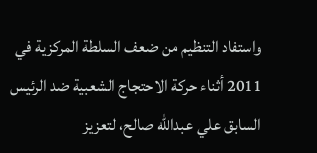واستفاد التنظيم من ضعف السلطة المركزية في 2011 أثناء حركة الاحتجاج الشعبية ضد الرئيس السابق علي عبدالله صالح، لتعزيز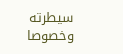سيطرته وخصوصا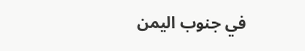في جنوب اليمن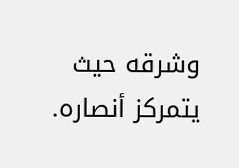وشرقه حيث يتمركز أنصاره.